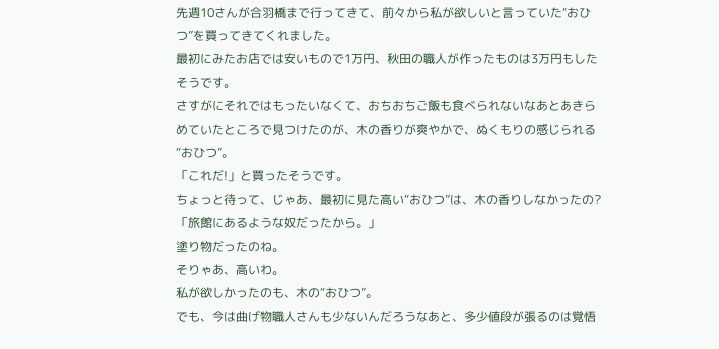先週10さんが合羽橋まで行ってきて、前々から私が欲しいと言っていた“おひつ”を買ってきてくれました。
最初にみたお店では安いもので1万円、秋田の職人が作ったものは3万円もしたそうです。
さすがにそれではもったいなくて、おちおちご飯も食べられないなあとあきらめていたところで見つけたのが、木の香りが爽やかで、ぬくもりの感じられる“おひつ”。
「これだ!」と買ったそうです。
ちょっと待って、じゃあ、最初に見た高い“おひつ”は、木の香りしなかったの?
「旅館にあるような奴だったから。」
塗り物だったのね。
そりゃあ、高いわ。
私が欲しかったのも、木の“おひつ”。
でも、今は曲げ物職人さんも少ないんだろうなあと、多少値段が張るのは覚悟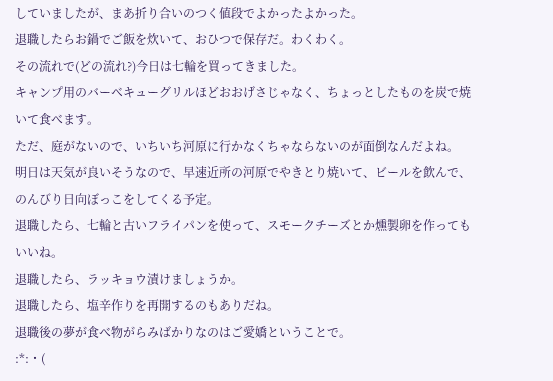していましたが、まあ折り合いのつく値段でよかったよかった。
退職したらお鍋でご飯を炊いて、おひつで保存だ。わくわく。
その流れで(どの流れ?)今日は七輪を買ってきました。
キャンプ用のバーベキューグリルほどおおげさじゃなく、ちょっとしたものを炭で焼いて食べます。
ただ、庭がないので、いちいち河原に行かなくちゃならないのが面倒なんだよね。
明日は天気が良いそうなので、早速近所の河原でやきとり焼いて、ビールを飲んで、のんびり日向ぼっこをしてくる予定。
退職したら、七輪と古いフライパンを使って、スモークチーズとか燻製卵を作ってもいいね。
退職したら、ラッキョウ漬けましょうか。
退職したら、塩辛作りを再開するのもありだね。
退職後の夢が食べ物がらみばかりなのはご愛嬌ということで。
:*:・(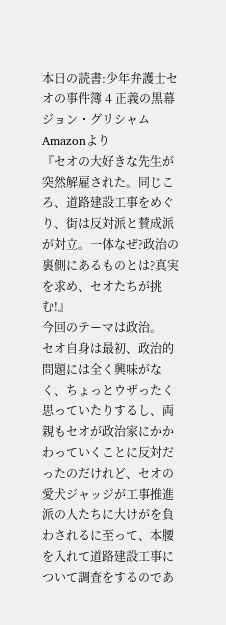本日の読書:少年弁護士セオの事件簿 4 正義の黒幕 ジョン・グリシャム
Amazonより
『セオの大好きな先生が突然解雇された。同じころ、道路建設工事をめぐり、街は反対派と賛成派が対立。一体なぜ?政治の裏側にあるものとは?真実を求め、セオたちが挑む!』
今回のテーマは政治。
セオ自身は最初、政治的問題には全く興味がなく、ちょっとウザったく思っていたりするし、両親もセオが政治家にかかわっていくことに反対だったのだけれど、セオの愛犬ジャッジが工事推進派の人たちに大けがを負わされるに至って、本腰を入れて道路建設工事について調査をするのであ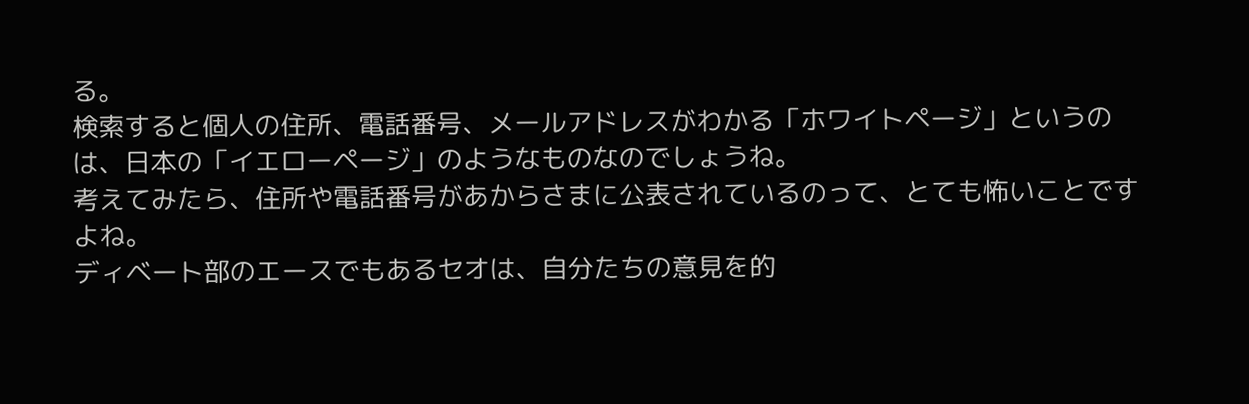る。
検索すると個人の住所、電話番号、メールアドレスがわかる「ホワイトページ」というのは、日本の「イエローページ」のようなものなのでしょうね。
考えてみたら、住所や電話番号があからさまに公表されているのって、とても怖いことですよね。
ディベート部のエースでもあるセオは、自分たちの意見を的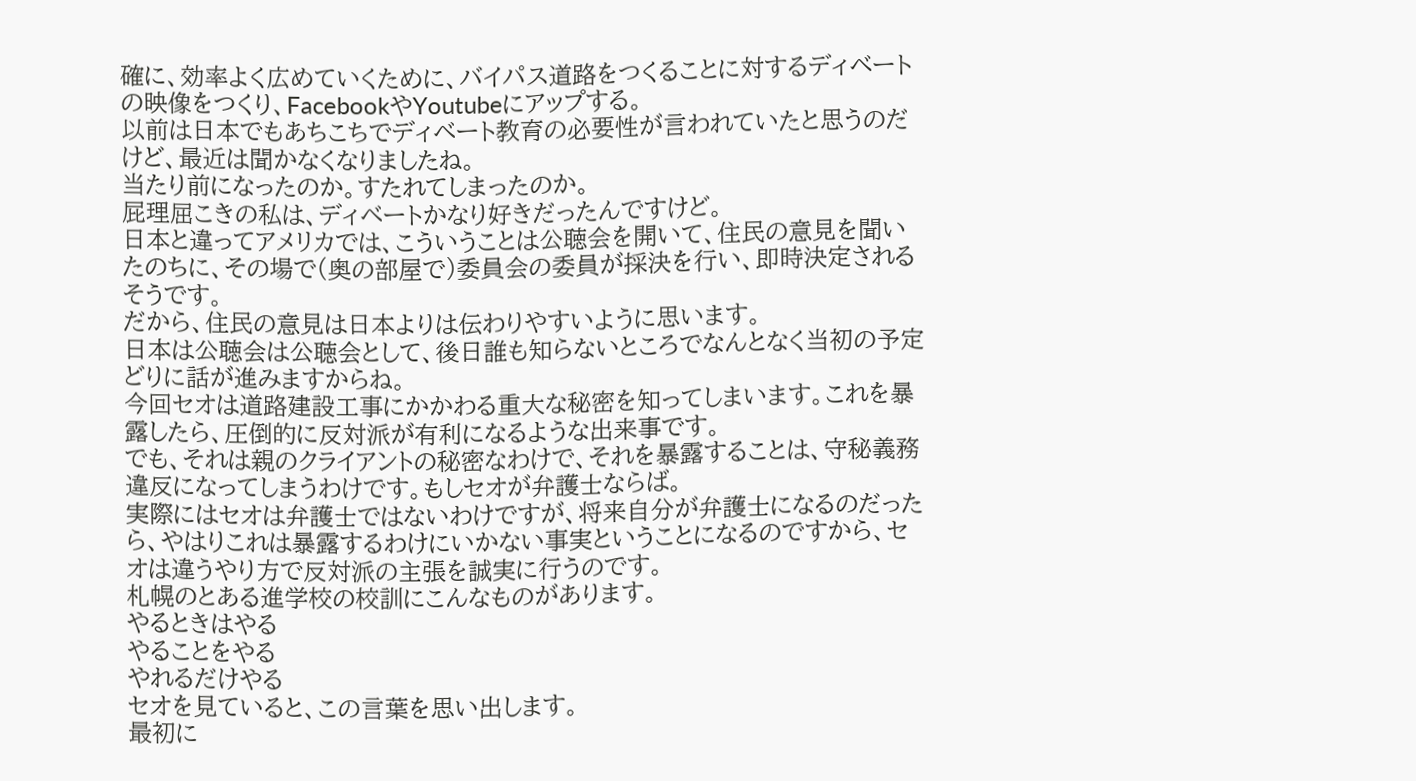確に、効率よく広めていくために、バイパス道路をつくることに対するディベートの映像をつくり、FacebookやYoutubeにアップする。
以前は日本でもあちこちでディベート教育の必要性が言われていたと思うのだけど、最近は聞かなくなりましたね。
当たり前になったのか。すたれてしまったのか。
屁理屈こきの私は、ディベートかなり好きだったんですけど。
日本と違ってアメリカでは、こういうことは公聴会を開いて、住民の意見を聞いたのちに、その場で(奥の部屋で)委員会の委員が採決を行い、即時決定されるそうです。
だから、住民の意見は日本よりは伝わりやすいように思います。
日本は公聴会は公聴会として、後日誰も知らないところでなんとなく当初の予定どりに話が進みますからね。
今回セオは道路建設工事にかかわる重大な秘密を知ってしまいます。これを暴露したら、圧倒的に反対派が有利になるような出来事です。
でも、それは親のクライアントの秘密なわけで、それを暴露することは、守秘義務違反になってしまうわけです。もしセオが弁護士ならば。
実際にはセオは弁護士ではないわけですが、将来自分が弁護士になるのだったら、やはりこれは暴露するわけにいかない事実ということになるのですから、セオは違うやり方で反対派の主張を誠実に行うのです。
札幌のとある進学校の校訓にこんなものがあります。
やるときはやる
やることをやる
やれるだけやる
セオを見ていると、この言葉を思い出します。
最初に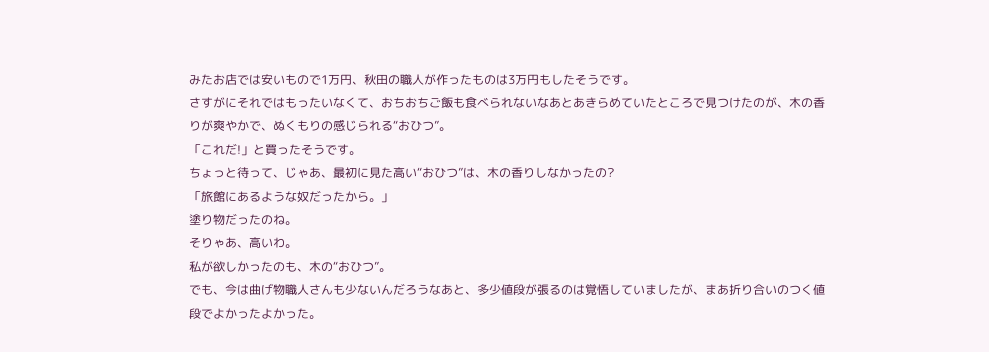みたお店では安いもので1万円、秋田の職人が作ったものは3万円もしたそうです。
さすがにそれではもったいなくて、おちおちご飯も食べられないなあとあきらめていたところで見つけたのが、木の香りが爽やかで、ぬくもりの感じられる“おひつ”。
「これだ!」と買ったそうです。
ちょっと待って、じゃあ、最初に見た高い“おひつ”は、木の香りしなかったの?
「旅館にあるような奴だったから。」
塗り物だったのね。
そりゃあ、高いわ。
私が欲しかったのも、木の“おひつ”。
でも、今は曲げ物職人さんも少ないんだろうなあと、多少値段が張るのは覚悟していましたが、まあ折り合いのつく値段でよかったよかった。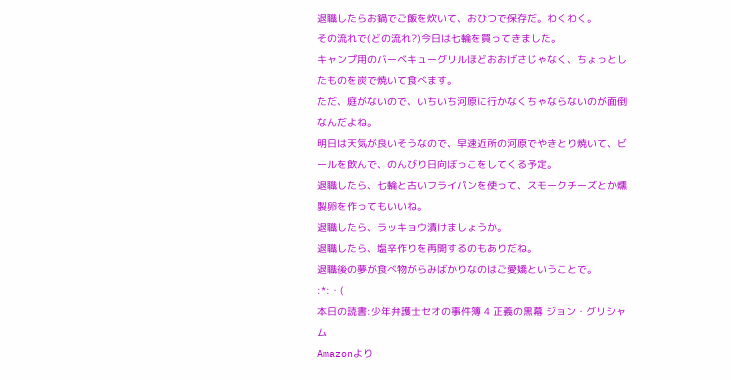退職したらお鍋でご飯を炊いて、おひつで保存だ。わくわく。
その流れで(どの流れ?)今日は七輪を買ってきました。
キャンプ用のバーベキューグリルほどおおげさじゃなく、ちょっとしたものを炭で焼いて食べます。
ただ、庭がないので、いちいち河原に行かなくちゃならないのが面倒なんだよね。
明日は天気が良いそうなので、早速近所の河原でやきとり焼いて、ビールを飲んで、のんびり日向ぼっこをしてくる予定。
退職したら、七輪と古いフライパンを使って、スモークチーズとか燻製卵を作ってもいいね。
退職したら、ラッキョウ漬けましょうか。
退職したら、塩辛作りを再開するのもありだね。
退職後の夢が食べ物がらみばかりなのはご愛嬌ということで。
:*:・(
本日の読書:少年弁護士セオの事件簿 4 正義の黒幕 ジョン・グリシャム
Amazonより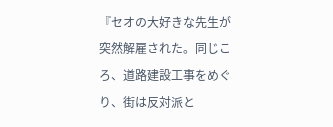『セオの大好きな先生が突然解雇された。同じころ、道路建設工事をめぐり、街は反対派と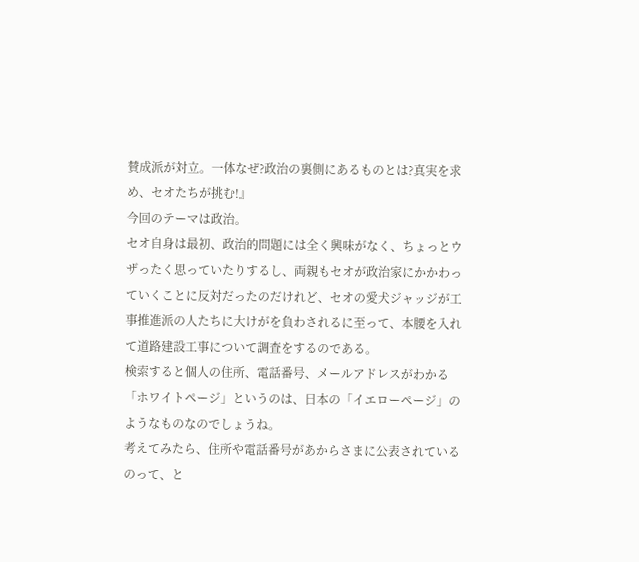賛成派が対立。一体なぜ?政治の裏側にあるものとは?真実を求め、セオたちが挑む!』
今回のテーマは政治。
セオ自身は最初、政治的問題には全く興味がなく、ちょっとウザったく思っていたりするし、両親もセオが政治家にかかわっていくことに反対だったのだけれど、セオの愛犬ジャッジが工事推進派の人たちに大けがを負わされるに至って、本腰を入れて道路建設工事について調査をするのである。
検索すると個人の住所、電話番号、メールアドレスがわかる「ホワイトページ」というのは、日本の「イエローページ」のようなものなのでしょうね。
考えてみたら、住所や電話番号があからさまに公表されているのって、と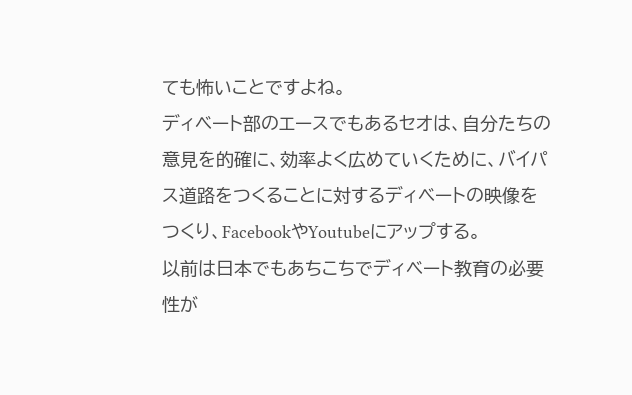ても怖いことですよね。
ディベート部のエースでもあるセオは、自分たちの意見を的確に、効率よく広めていくために、バイパス道路をつくることに対するディベートの映像をつくり、FacebookやYoutubeにアップする。
以前は日本でもあちこちでディベート教育の必要性が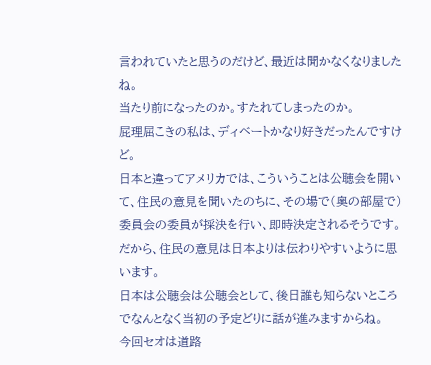言われていたと思うのだけど、最近は聞かなくなりましたね。
当たり前になったのか。すたれてしまったのか。
屁理屈こきの私は、ディベートかなり好きだったんですけど。
日本と違ってアメリカでは、こういうことは公聴会を開いて、住民の意見を聞いたのちに、その場で(奥の部屋で)委員会の委員が採決を行い、即時決定されるそうです。
だから、住民の意見は日本よりは伝わりやすいように思います。
日本は公聴会は公聴会として、後日誰も知らないところでなんとなく当初の予定どりに話が進みますからね。
今回セオは道路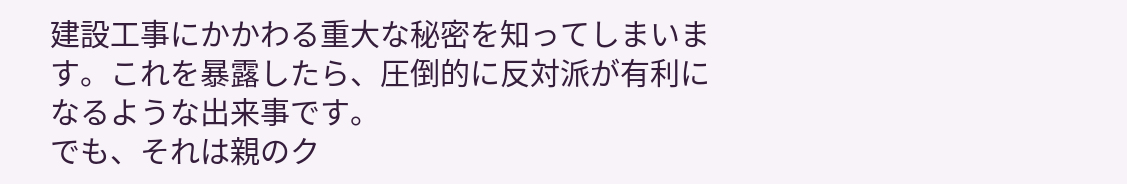建設工事にかかわる重大な秘密を知ってしまいます。これを暴露したら、圧倒的に反対派が有利になるような出来事です。
でも、それは親のク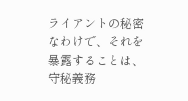ライアントの秘密なわけで、それを暴露することは、守秘義務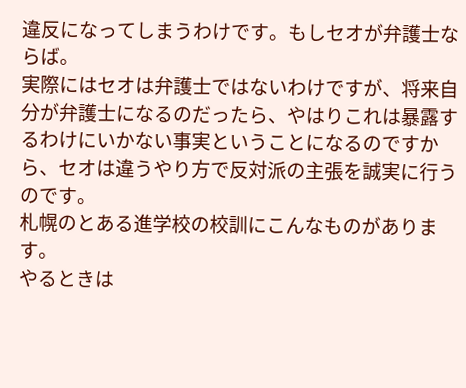違反になってしまうわけです。もしセオが弁護士ならば。
実際にはセオは弁護士ではないわけですが、将来自分が弁護士になるのだったら、やはりこれは暴露するわけにいかない事実ということになるのですから、セオは違うやり方で反対派の主張を誠実に行うのです。
札幌のとある進学校の校訓にこんなものがあります。
やるときは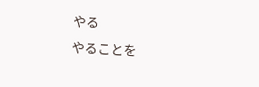やる
やることを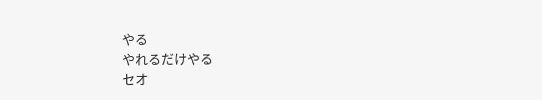やる
やれるだけやる
セオ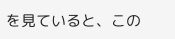を見ていると、この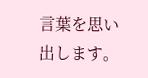言葉を思い出します。